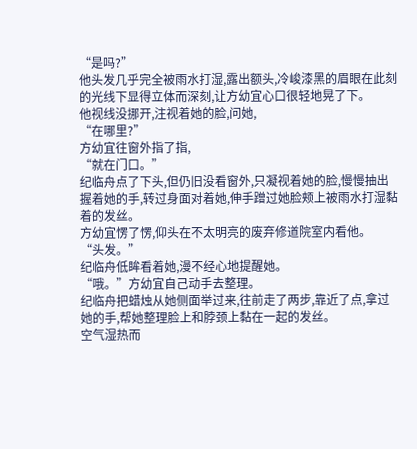“是吗?”
他头发几乎完全被雨水打湿,露出额头,冷峻漆黑的眉眼在此刻的光线下显得立体而深刻,让方幼宜心口很轻地晃了下。
他视线没挪开,注视着她的脸,问她,
“在哪里?”
方幼宜往窗外指了指,
“就在门口。”
纪临舟点了下头,但仍旧没看窗外,只凝视着她的脸,慢慢抽出握着她的手,转过身面对着她,伸手蹭过她脸颊上被雨水打湿黏着的发丝。
方幼宜愣了愣,仰头在不太明亮的废弃修道院室内看他。
“头发。”
纪临舟低眸看着她,漫不经心地提醒她。
“哦。”方幼宜自己动手去整理。
纪临舟把蜡烛从她侧面举过来,往前走了两步,靠近了点,拿过她的手,帮她整理脸上和脖颈上黏在一起的发丝。
空气湿热而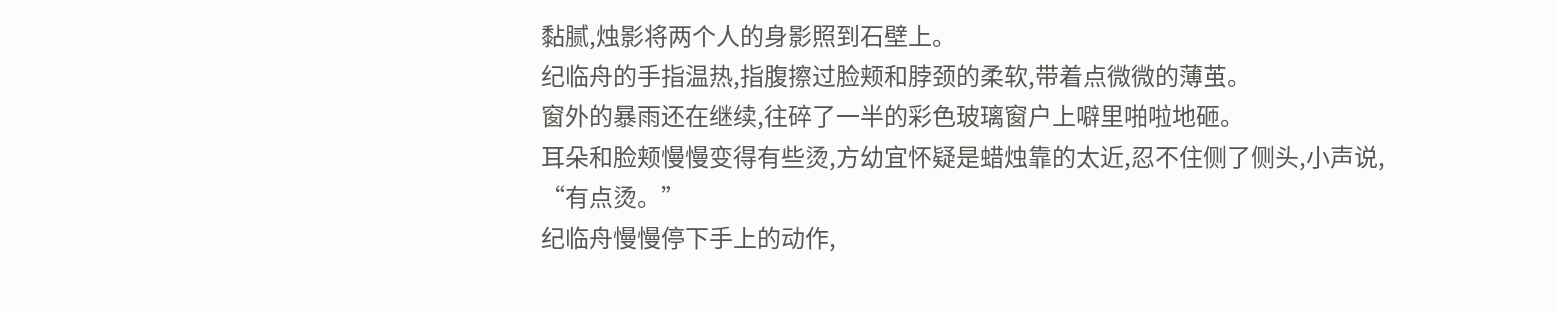黏腻,烛影将两个人的身影照到石壁上。
纪临舟的手指温热,指腹擦过脸颊和脖颈的柔软,带着点微微的薄茧。
窗外的暴雨还在继续,往碎了一半的彩色玻璃窗户上噼里啪啦地砸。
耳朵和脸颊慢慢变得有些烫,方幼宜怀疑是蜡烛靠的太近,忍不住侧了侧头,小声说,
“有点烫。”
纪临舟慢慢停下手上的动作,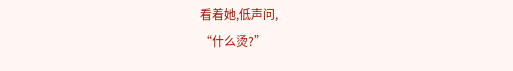看着她,低声问,
“什么烫?”